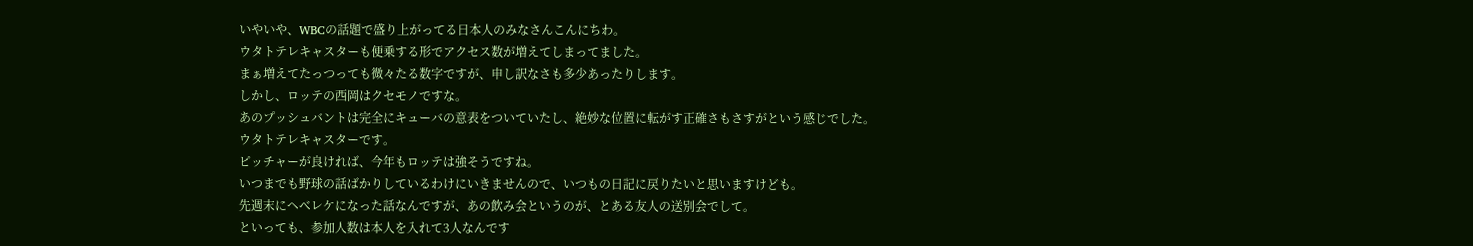いやいや、WBCの話題で盛り上がってる日本人のみなさんこんにちわ。
ウタトテレキャスターも便乗する形でアクセス数が増えてしまってました。
まぁ増えてたっつっても微々たる数字ですが、申し訳なさも多少あったりします。
しかし、ロッテの西岡はクセモノですな。
あのプッシュバントは完全にキューバの意表をついていたし、絶妙な位置に転がす正確さもさすがという感じでした。
ウタトテレキャスターです。
ピッチャーが良ければ、今年もロッテは強そうですね。
いつまでも野球の話ばかりしているわけにいきませんので、いつもの日記に戻りたいと思いますけども。
先週末にヘベレケになった話なんですが、あの飲み会というのが、とある友人の送別会でして。
といっても、参加人数は本人を入れて3人なんです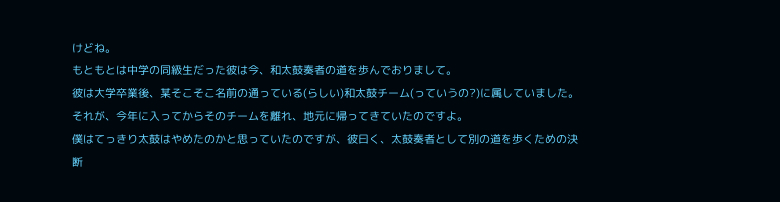けどね。
もともとは中学の同級生だった彼は今、和太鼓奏者の道を歩んでおりまして。
彼は大学卒業後、某そこそこ名前の通っている(らしい)和太鼓チーム(っていうの?)に属していました。
それが、今年に入ってからそのチームを離れ、地元に帰ってきていたのですよ。
僕はてっきり太鼓はやめたのかと思っていたのですが、彼曰く、太鼓奏者として別の道を歩くための決断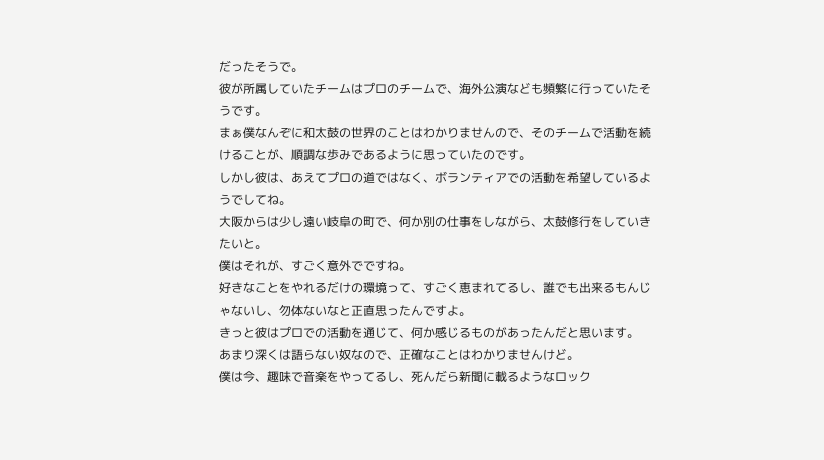だったそうで。
彼が所属していたチームはプロのチームで、海外公演なども頻繁に行っていたそうです。
まぁ僕なんぞに和太鼓の世界のことはわかりませんので、そのチームで活動を続けることが、順調な歩みであるように思っていたのです。
しかし彼は、あえてプロの道ではなく、ボランティアでの活動を希望しているようでしてね。
大阪からは少し遠い岐阜の町で、何か別の仕事をしながら、太鼓修行をしていきたいと。
僕はそれが、すごく意外でですね。
好きなことをやれるだけの環境って、すごく恵まれてるし、誰でも出来るもんじゃないし、勿体ないなと正直思ったんですよ。
きっと彼はプロでの活動を通じて、何か感じるものがあったんだと思います。
あまり深くは語らない奴なので、正確なことはわかりませんけど。
僕は今、趣味で音楽をやってるし、死んだら新聞に載るようなロック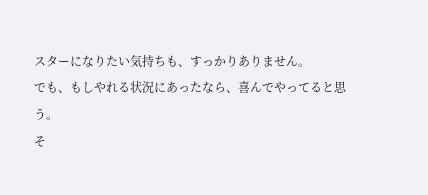スターになりたい気持ちも、すっかりありません。
でも、もしやれる状況にあったなら、喜んでやってると思う。
そ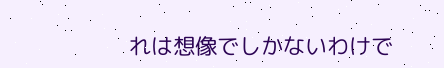れは想像でしかないわけで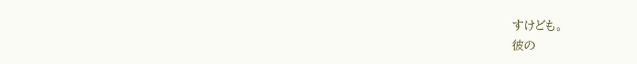すけども。
彼の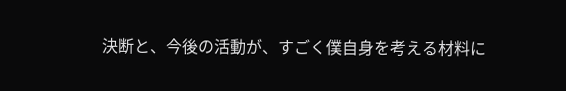決断と、今後の活動が、すごく僕自身を考える材料に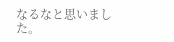なるなと思いました。